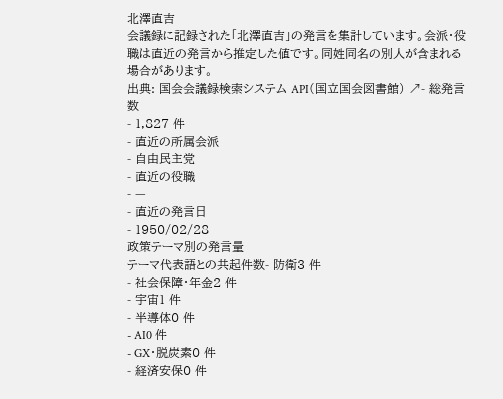北澤直吉
会議録に記録された「北澤直吉」の発言を集計しています。会派・役職は直近の発言から推定した値です。同姓同名の別人が含まれる場合があります。
出典: 国会会議録検索システム API(国立国会図書館) ↗- 総発言数
- 1,827 件
- 直近の所属会派
- 自由民主党
- 直近の役職
- —
- 直近の発言日
- 1950/02/28
政策テーマ別の発言量
テーマ代表語との共起件数- 防衛3 件
- 社会保障・年金2 件
- 宇宙1 件
- 半導体0 件
- AI0 件
- GX・脱炭素0 件
- 経済安保0 件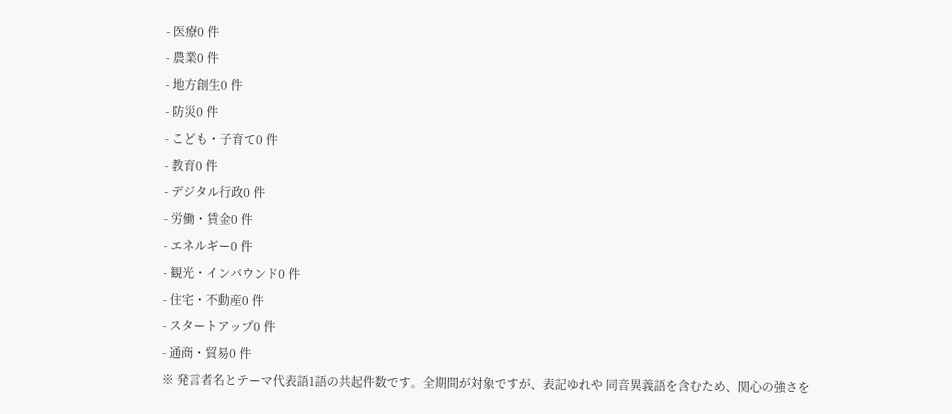- 医療0 件
- 農業0 件
- 地方創生0 件
- 防災0 件
- こども・子育て0 件
- 教育0 件
- デジタル行政0 件
- 労働・賃金0 件
- エネルギー0 件
- 観光・インバウンド0 件
- 住宅・不動産0 件
- スタートアップ0 件
- 通商・貿易0 件
※ 発言者名とテーマ代表語1語の共起件数です。全期間が対象ですが、表記ゆれや 同音異義語を含むため、関心の強さを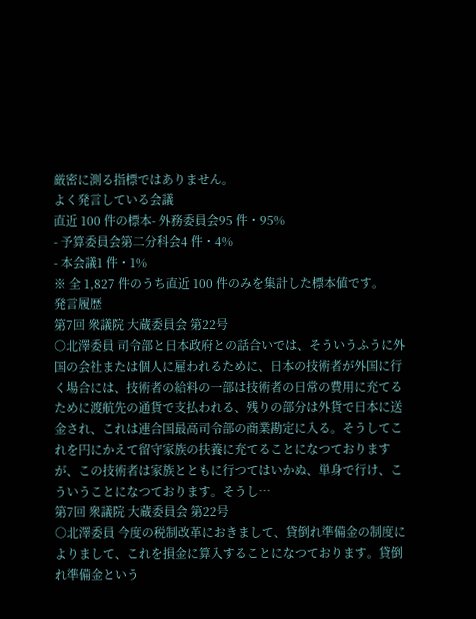厳密に測る指標ではありません。
よく発言している会議
直近 100 件の標本- 外務委員会95 件・95%
- 予算委員会第二分科会4 件・4%
- 本会議1 件・1%
※ 全 1,827 件のうち直近 100 件のみを集計した標本値です。
発言履歴
第7回 衆議院 大蔵委員会 第22号
○北澤委員 司令部と日本政府との話合いでは、そういうふうに外国の会社または個人に雇われるために、日本の技術者が外国に行く場合には、技術者の給料の一部は技術者の日常の費用に充てるために渡航先の通貨で支払われる、残りの部分は外貨で日本に送金され、これは連合国最高司令部の商業勘定に入る。そうしてこれを円にかえて留守家族の扶養に充てることになつておりますが、この技術者は家族とともに行つてはいかぬ、単身で行け、こういうことになつております。そうし…
第7回 衆議院 大蔵委員会 第22号
○北澤委員 今度の税制改革におきまして、貸倒れ準備金の制度によりまして、これを損金に算入することになつております。貸倒れ準備金という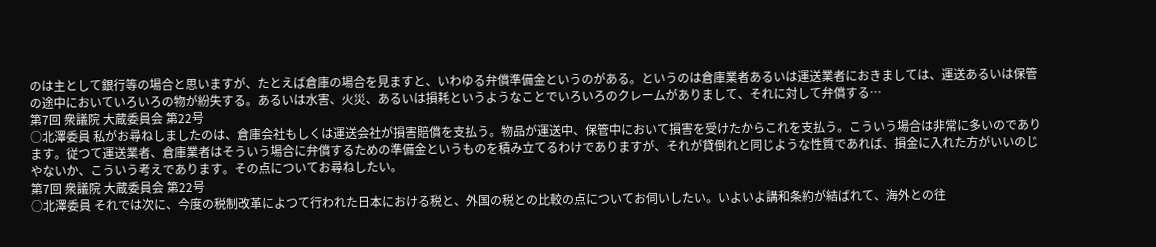のは主として銀行等の場合と思いますが、たとえば倉庫の場合を見ますと、いわゆる弁償準備金というのがある。というのは倉庫業者あるいは運送業者におきましては、運送あるいは保管の途中においていろいろの物が紛失する。あるいは水害、火災、あるいは損耗というようなことでいろいろのクレームがありまして、それに対して弁償する…
第7回 衆議院 大蔵委員会 第22号
○北澤委員 私がお尋ねしましたのは、倉庫会社もしくは運送会社が損害賠償を支払う。物品が運送中、保管中において損害を受けたからこれを支払う。こういう場合は非常に多いのであります。従つて運送業者、倉庫業者はそういう場合に弁償するための準備金というものを積み立てるわけでありますが、それが貸倒れと同じような性質であれば、損金に入れた方がいいのじやないか、こういう考えであります。その点についてお尋ねしたい。
第7回 衆議院 大蔵委員会 第22号
○北澤委員 それでは次に、今度の税制改革によつて行われた日本における税と、外国の税との比較の点についてお伺いしたい。いよいよ講和条約が結ばれて、海外との往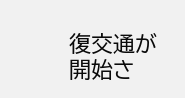復交通が開始さ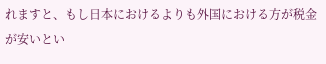れますと、もし日本におけるよりも外国における方が税金が安いとい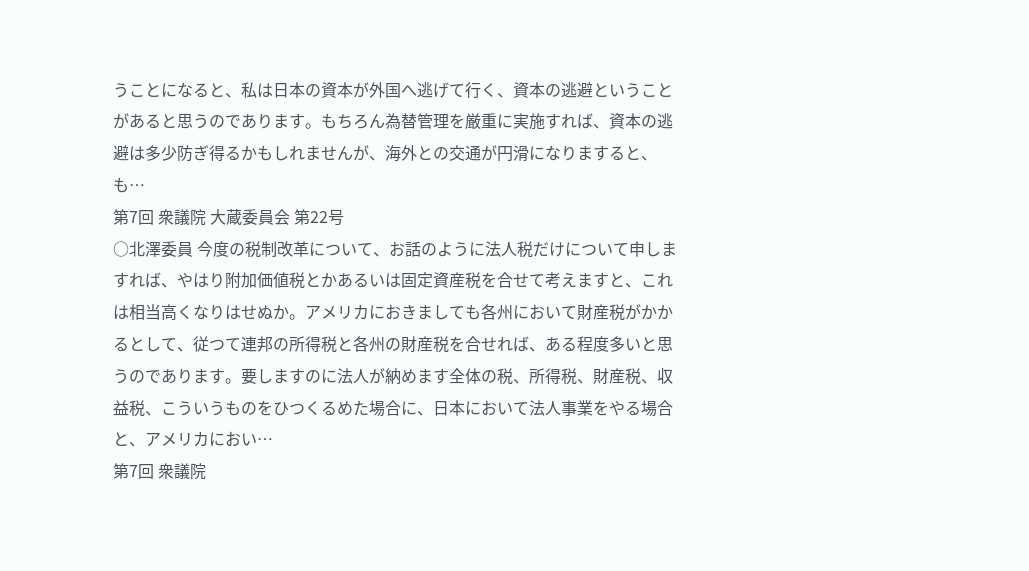うことになると、私は日本の資本が外国へ逃げて行く、資本の逃避ということがあると思うのであります。もちろん為替管理を厳重に実施すれば、資本の逃避は多少防ぎ得るかもしれませんが、海外との交通が円滑になりますると、も…
第7回 衆議院 大蔵委員会 第22号
○北澤委員 今度の税制改革について、お話のように法人税だけについて申しますれば、やはり附加価値税とかあるいは固定資産税を合せて考えますと、これは相当高くなりはせぬか。アメリカにおきましても各州において財産税がかかるとして、従つて連邦の所得税と各州の財産税を合せれば、ある程度多いと思うのであります。要しますのに法人が納めます全体の税、所得税、財産税、収益税、こういうものをひつくるめた場合に、日本において法人事業をやる場合と、アメリカにおい…
第7回 衆議院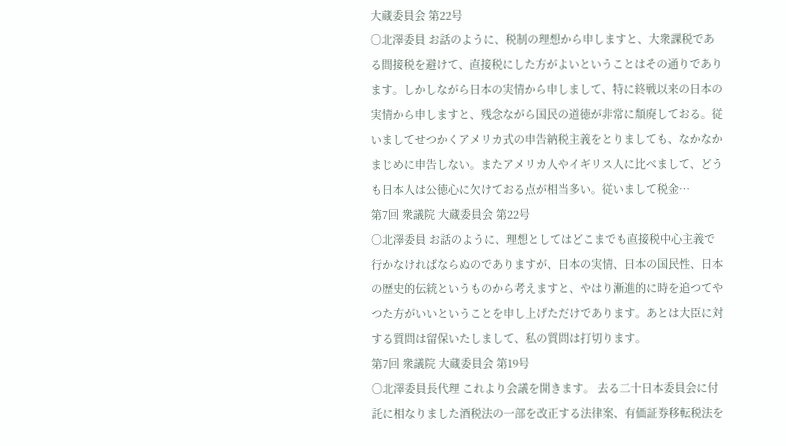大蔵委員会 第22号
○北澤委員 お話のように、税制の理想から申しますと、大衆課税である間接税を避けて、直接税にした方がよいということはその通りであります。しかしながら日本の実情から申しまして、特に終戦以来の日本の実情から申しますと、残念ながら国民の道徳が非常に頽廃しておる。従いましてせつかくアメリカ式の申告納税主義をとりましても、なかなかまじめに申告しない。またアメリカ人やイギリス人に比べまして、どうも日本人は公徳心に欠けておる点が相当多い。従いまして税金…
第7回 衆議院 大蔵委員会 第22号
○北澤委員 お話のように、理想としてはどこまでも直接税中心主義で行かなければならぬのでありますが、日本の実情、日本の国民性、日本の歴史的伝統というものから考えますと、やはり漸進的に時を追つてやつた方がいいということを申し上げただけであります。あとは大臣に対する質問は留保いたしまして、私の質問は打切ります。
第7回 衆議院 大蔵委員会 第19号
○北澤委員長代理 これより会議を開きます。 去る二十日本委員会に付託に相なりました酒税法の一部を改正する法律案、有価証券移転税法を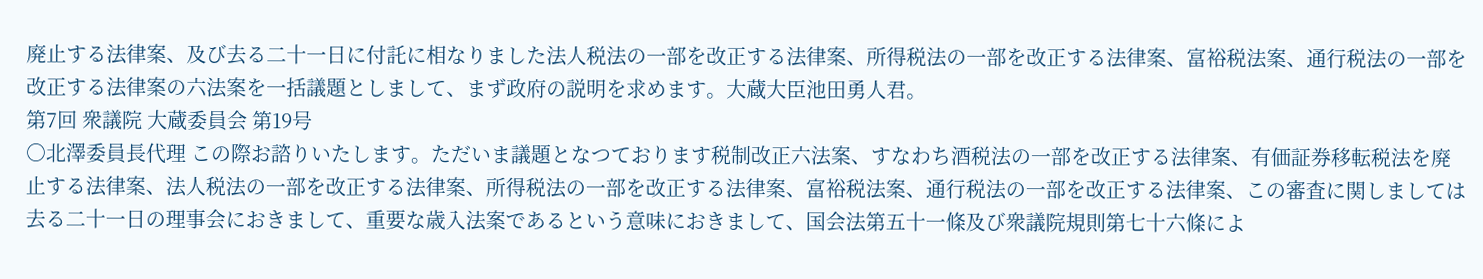廃止する法律案、及び去る二十一日に付託に相なりました法人税法の一部を改正する法律案、所得税法の一部を改正する法律案、富裕税法案、通行税法の一部を改正する法律案の六法案を一括議題としまして、まず政府の説明を求めます。大蔵大臣池田勇人君。
第7回 衆議院 大蔵委員会 第19号
○北澤委員長代理 この際お諮りいたします。ただいま議題となつております税制改正六法案、すなわち酒税法の一部を改正する法律案、有価証券移転税法を廃止する法律案、法人税法の一部を改正する法律案、所得税法の一部を改正する法律案、富裕税法案、通行税法の一部を改正する法律案、この審査に関しましては去る二十一日の理事会におきまして、重要な歳入法案であるという意味におきまして、国会法第五十一條及び衆議院規則第七十六條によ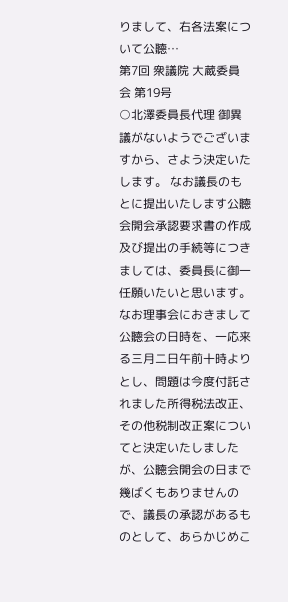りまして、右各法案について公聽…
第7回 衆議院 大蔵委員会 第19号
○北澤委員長代理 御異議がないようでございますから、さよう決定いたします。 なお議長のもとに提出いたします公聽会開会承認要求書の作成及び提出の手続等につきましては、委員長に御一任願いたいと思います。 なお理事会におきまして公聽会の日時を、一応来る三月二日午前十時よりとし、問題は今度付託されました所得税法改正、その他税制改正案についてと決定いたしましたが、公聽会開会の日まで幾ばくもありませんので、議長の承認があるものとして、あらかじめこ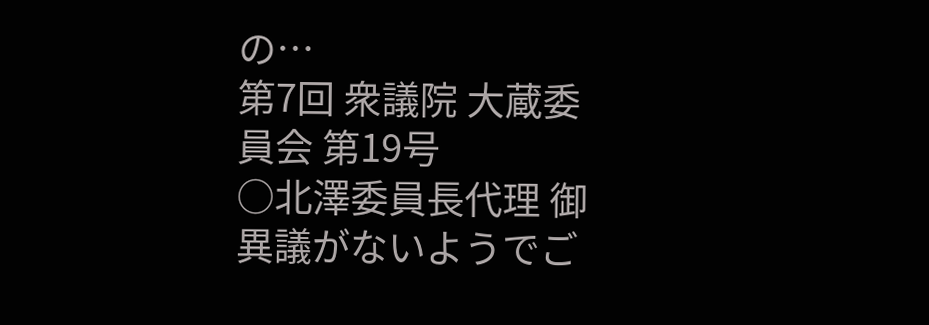の…
第7回 衆議院 大蔵委員会 第19号
○北澤委員長代理 御異議がないようでご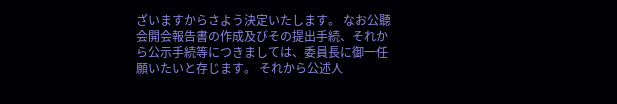ざいますからさよう決定いたします。 なお公聽会開会報告書の作成及びその提出手続、それから公示手続等につきましては、委員長に御一任願いたいと存じます。 それから公述人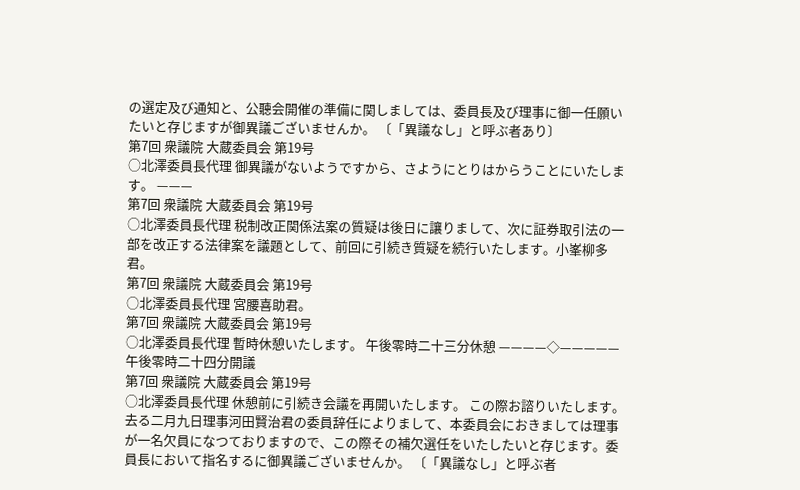の選定及び通知と、公聽会開催の準備に関しましては、委員長及び理事に御一任願いたいと存じますが御異議ございませんか。 〔「異議なし」と呼ぶ者あり〕
第7回 衆議院 大蔵委員会 第19号
○北澤委員長代理 御異議がないようですから、さようにとりはからうことにいたします。 ———
第7回 衆議院 大蔵委員会 第19号
○北澤委員長代理 税制改正関係法案の質疑は後日に讓りまして、次に証券取引法の一部を改正する法律案を議題として、前回に引続き質疑を続行いたします。小峯柳多君。
第7回 衆議院 大蔵委員会 第19号
○北澤委員長代理 宮腰喜助君。
第7回 衆議院 大蔵委員会 第19号
○北澤委員長代理 暫時休憩いたします。 午後零時二十三分休憩 ————◇————— 午後零時二十四分開議
第7回 衆議院 大蔵委員会 第19号
○北澤委員長代理 休憩前に引続き会議を再開いたします。 この際お諮りいたします。去る二月九日理事河田賢治君の委員辞任によりまして、本委員会におきましては理事が一名欠員になつておりますので、この際その補欠選任をいたしたいと存じます。委員長において指名するに御異議ございませんか。 〔「異議なし」と呼ぶ者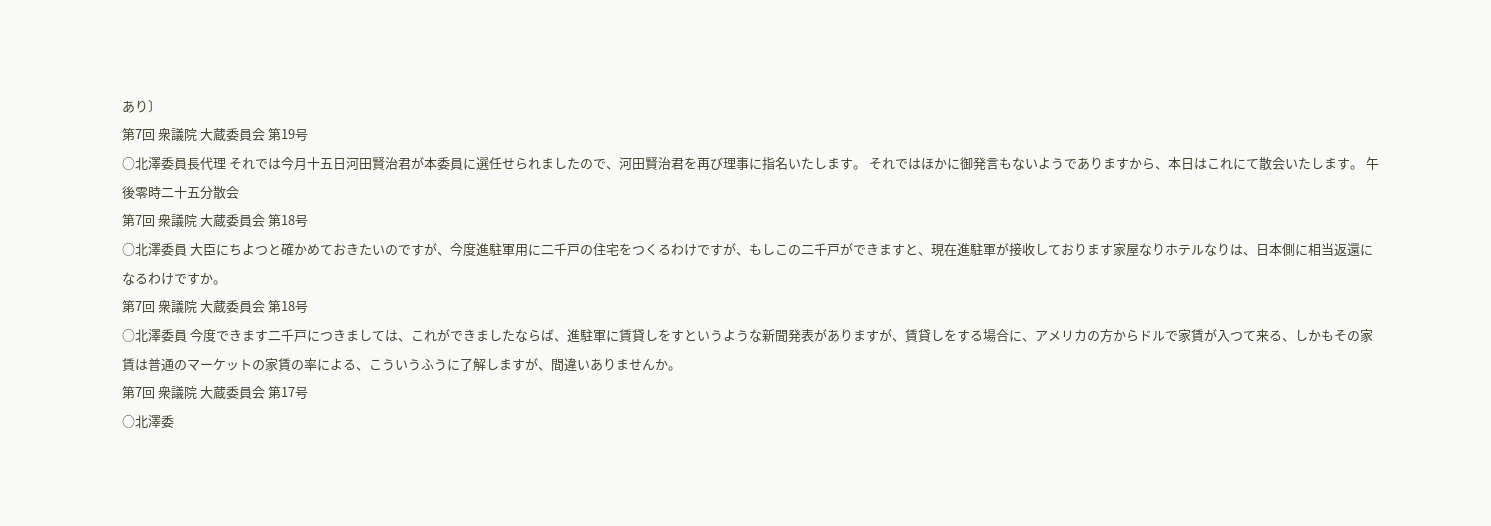あり〕
第7回 衆議院 大蔵委員会 第19号
○北澤委員長代理 それでは今月十五日河田賢治君が本委員に選任せられましたので、河田賢治君を再び理事に指名いたします。 それではほかに御発言もないようでありますから、本日はこれにて散会いたします。 午後零時二十五分散会
第7回 衆議院 大蔵委員会 第18号
○北澤委員 大臣にちよつと確かめておきたいのですが、今度進駐軍用に二千戸の住宅をつくるわけですが、もしこの二千戸ができますと、現在進駐軍が接收しております家屋なりホテルなりは、日本側に相当返還になるわけですか。
第7回 衆議院 大蔵委員会 第18号
○北澤委員 今度できます二千戸につきましては、これができましたならば、進駐軍に賃貸しをすというような新聞発表がありますが、賃貸しをする場合に、アメリカの方からドルで家賃が入つて来る、しかもその家賃は普通のマーケットの家賃の率による、こういうふうに了解しますが、間違いありませんか。
第7回 衆議院 大蔵委員会 第17号
○北澤委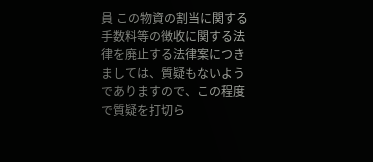員 この物資の割当に関する手数料等の徴收に関する法律を廃止する法律案につきましては、質疑もないようでありますので、この程度で質疑を打切ら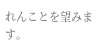れんことを望みます。